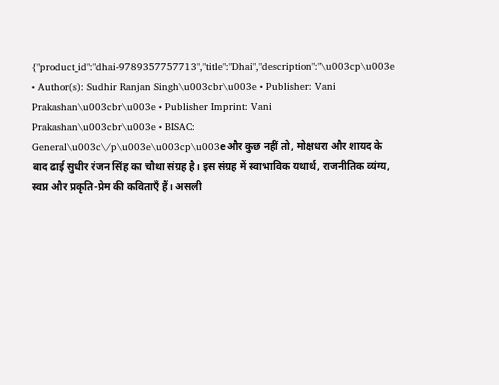{"product_id":"dhai-9789357757713","title":"Dhai","description":"\u003cp\u003e • Author(s): Sudhir Ranjan Singh\u003cbr\u003e • Publisher: Vani Prakashan\u003cbr\u003e • Publisher Imprint: Vani Prakashan\u003cbr\u003e • BISAC: General\u003c\/p\u003e\u003cp\u003eऔर कुछ नहीं तो, मोक्षधरा और शायद के बाद ढाई सुधीर रंजन सिंह का चौथा संग्रह है। इस संग्रह में स्वाभाविक यथार्थ, राजनीतिक व्यंग्य, स्वप्न और प्रकृति-प्रेम की कविताएँ हैं। असली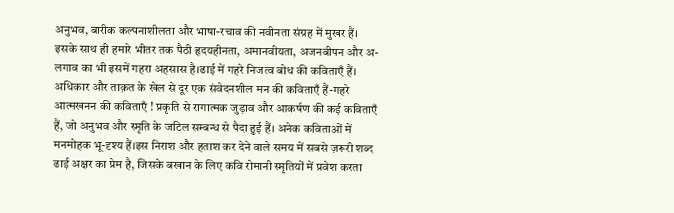अनुभव, बारीक कल्पनाशीलता और भाषा-रचाव की नवीनता संग्रह में मुखर हैं। इसके साथ ही हमारे भीतर तक पैठी हृदयहीनता, अमानवीयता, अजनबीपन और अ-लगाव का भी इसमें गहरा अहसास है।ढाई में गहरे निजत्व बोध की कविताएँ हैं। अधिकार और ताक़त के खेल से दूर एक संवेदनशील मन की कविताएँ हैं-गहरे आत्मखनन की कविताएँ ! प्रकृति से रागात्मक जुड़ाव और आकर्षण की कई कविताएँ हैं, जो अनुभव और स्मृति के जटिल सम्बन्ध से पैदा हुई हैं। अनेक कविताओं में मनमोहक भू-दृश्य हैं।इस निराश और हताश कर देने वाले समय में सबसे ज़रूरी शब्द ढाई अक्षर का प्रेम है, जिसके बखान के लिए कवि रोमानी स्मृतियों में प्रवेश करता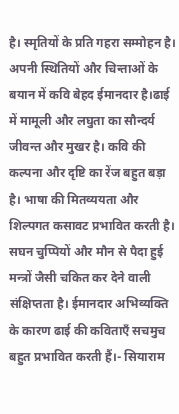है। स्मृतियों के प्रति गहरा सम्मोहन है। अपनी स्थितियों और चिन्ताओं के बयान में कवि बेहद ईमानदार है।ढाई में मामूली और लघुता का सौन्दर्य जीवन्त और मुखर है। कवि की कल्पना और दृष्टि का रेंज बहुत बड़ा है। भाषा की मितव्ययता और शिल्पगत कसावट प्रभावित करती है। सघन चुप्पियों और मौन से पैदा हुई मन्त्रों जैसी चकित कर देने वाली संक्षिप्तता है। ईमानदार अभिव्यक्ति के कारण ढाई की कविताएँ सचमुच बहुत प्रभावित करती हैं।- सियाराम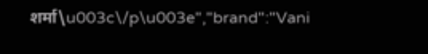शर्मा\u003c\/p\u003e","brand":"Vani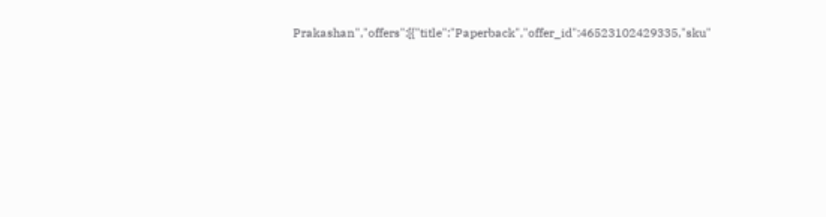Prakashan","offers":[{"title":"Paperback","offer_id":46523102429335,"sku"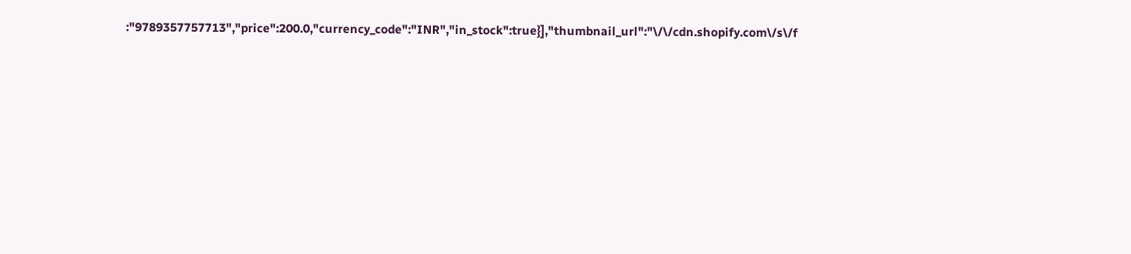:"9789357757713","price":200.0,"currency_code":"INR","in_stock":true}],"thumbnail_url":"\/\/cdn.shopify.com\/s\/f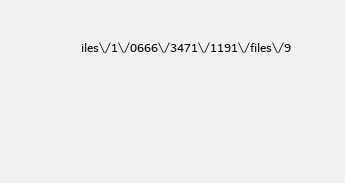iles\/1\/0666\/3471\/1191\/files\/9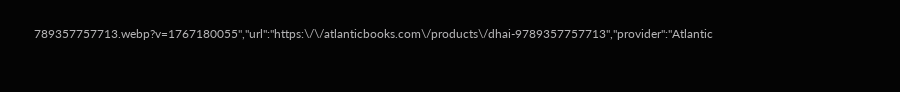789357757713.webp?v=1767180055","url":"https:\/\/atlanticbooks.com\/products\/dhai-9789357757713","provider":"Atlantic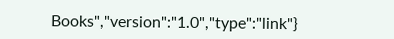Books","version":"1.0","type":"link"}